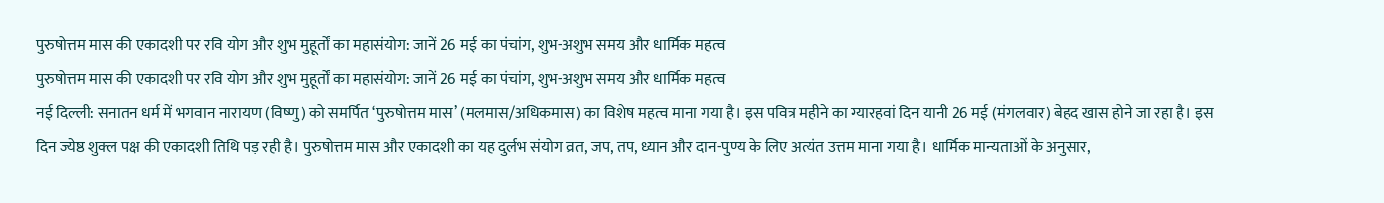पुरुषोत्तम मास की एकादशी पर रवि योग और शुभ मुहूर्तों का महासंयोग: जानें 26 मई का पंचांग, शुभ-अशुभ समय और धार्मिक महत्व
पुरुषोत्तम मास की एकादशी पर रवि योग और शुभ मुहूर्तों का महासंयोग: जानें 26 मई का पंचांग, शुभ-अशुभ समय और धार्मिक महत्व
नई दिल्ली: सनातन धर्म में भगवान नारायण (विष्णु) को समर्पित ‘पुरुषोत्तम मास’ (मलमास/अधिकमास) का विशेष महत्व माना गया है। इस पवित्र महीने का ग्यारहवां दिन यानी 26 मई (मंगलवार) बेहद खास होने जा रहा है। इस दिन ज्येष्ठ शुक्ल पक्ष की एकादशी तिथि पड़ रही है। पुरुषोत्तम मास और एकादशी का यह दुर्लभ संयोग व्रत, जप, तप, ध्यान और दान-पुण्य के लिए अत्यंत उत्तम माना गया है। धार्मिक मान्यताओं के अनुसार,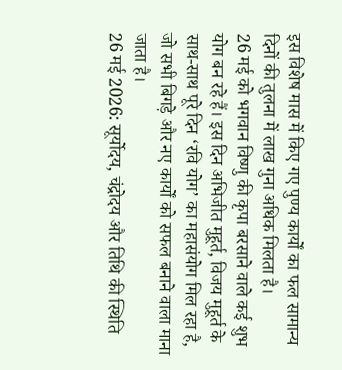इस विशेष मास में किए गए पुण्य कार्यों का फल सामान्य दिनों की तुलना में लाख गुना अधिक मिलता है।
26 मई को भगवान विष्णु की कृपा बरसाने वाले कई शुभ योग बन रहे हैं। इस दिन अभिजीत मुहूर्त, विजय मुहूर्त के साथ-साथ पूरे दिन ‘रवि योग’ का महासंयोग मिल रहा है, जो सभी बिगड़े और नए कार्यों को सफल बनाने वाला माना जाता है।
26 मई 2026: सूर्योदय, चंद्रोदय और तिथि की स्थिति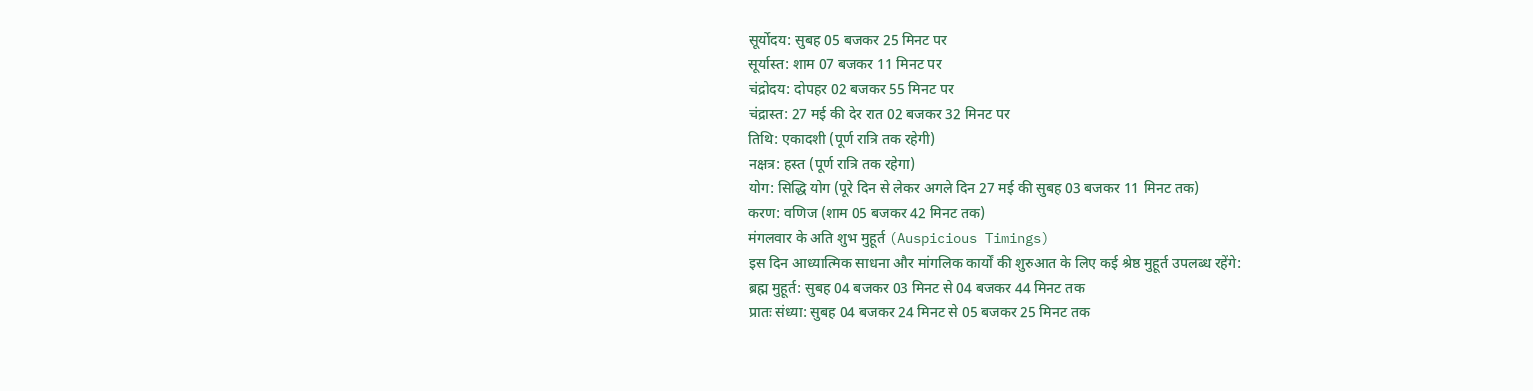सूर्योदय: सुबह 05 बजकर 25 मिनट पर
सूर्यास्त: शाम 07 बजकर 11 मिनट पर
चंद्रोदय: दोपहर 02 बजकर 55 मिनट पर
चंद्रास्त: 27 मई की देर रात 02 बजकर 32 मिनट पर
तिथि: एकादशी (पूर्ण रात्रि तक रहेगी)
नक्षत्र: हस्त (पूर्ण रात्रि तक रहेगा)
योग: सिद्धि योग (पूरे दिन से लेकर अगले दिन 27 मई की सुबह 03 बजकर 11 मिनट तक)
करण: वणिज (शाम 05 बजकर 42 मिनट तक)
मंगलवार के अति शुभ मुहूर्त (Auspicious Timings)
इस दिन आध्यात्मिक साधना और मांगलिक कार्यों की शुरुआत के लिए कई श्रेष्ठ मुहूर्त उपलब्ध रहेंगे:
ब्रह्म मुहूर्त: सुबह 04 बजकर 03 मिनट से 04 बजकर 44 मिनट तक
प्रातः संध्या: सुबह 04 बजकर 24 मिनट से 05 बजकर 25 मिनट तक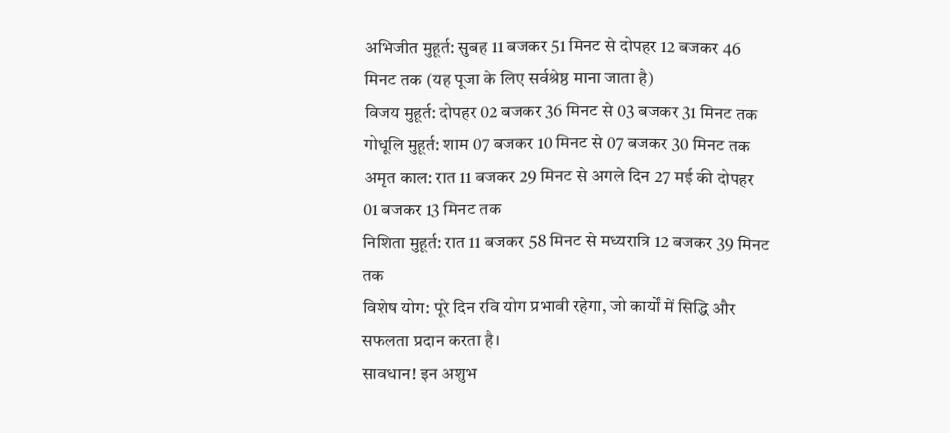अभिजीत मुहूर्त: सुबह 11 बजकर 51 मिनट से दोपहर 12 बजकर 46 मिनट तक (यह पूजा के लिए सर्वश्रेष्ठ माना जाता है)
विजय मुहूर्त: दोपहर 02 बजकर 36 मिनट से 03 बजकर 31 मिनट तक
गोधूलि मुहूर्त: शाम 07 बजकर 10 मिनट से 07 बजकर 30 मिनट तक
अमृत काल: रात 11 बजकर 29 मिनट से अगले दिन 27 मई की दोपहर 01 बजकर 13 मिनट तक
निशिता मुहूर्त: रात 11 बजकर 58 मिनट से मध्यरात्रि 12 बजकर 39 मिनट तक
विशेष योग: पूरे दिन रवि योग प्रभावी रहेगा, जो कार्यों में सिद्धि और सफलता प्रदान करता है।
सावधान! इन अशुभ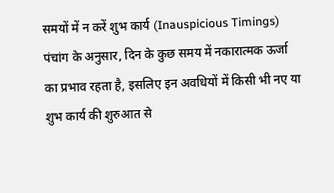समयों में न करें शुभ कार्य (Inauspicious Timings)
पंचांग के अनुसार, दिन के कुछ समय में नकारात्मक ऊर्जा का प्रभाव रहता है, इसलिए इन अवधियों में किसी भी नए या शुभ कार्य की शुरुआत से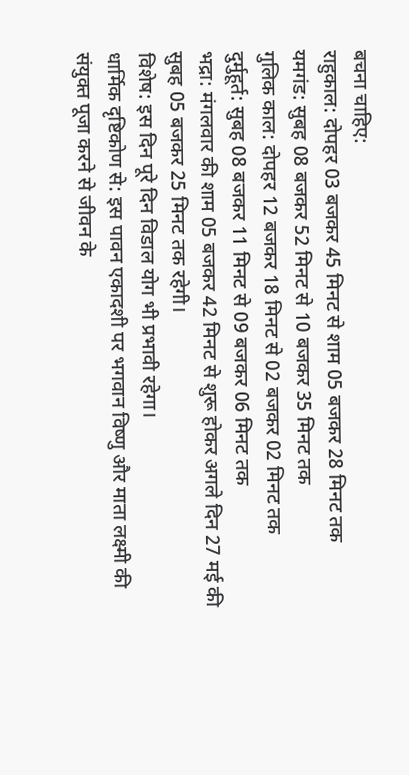बचना चाहिए:
राहुकाल: दोपहर 03 बजकर 45 मिनट से शाम 05 बजकर 28 मिनट तक
यमगंड: सुबह 08 बजकर 52 मिनट से 10 बजकर 35 मिनट तक
गुलिक काल: दोपहर 12 बजकर 18 मिनट से 02 बजकर 02 मिनट तक
दुर्मुहूर्त: सुबह 08 बजकर 11 मिनट से 09 बजकर 06 मिनट तक
भद्रा: मंगलवार की शाम 05 बजकर 42 मिनट से शुरू होकर अगले दिन 27 मई की सुबह 05 बजकर 25 मिनट तक रहेगी।
विशेष: इस दिन पूरे दिन विडाल योग भी प्रभावी रहेगा।
धार्मिक दृष्टिकोण से: इस पावन एकादशी पर भगवान विष्णु और माता लक्ष्मी की संयुक्त पूजा करने से जीवन के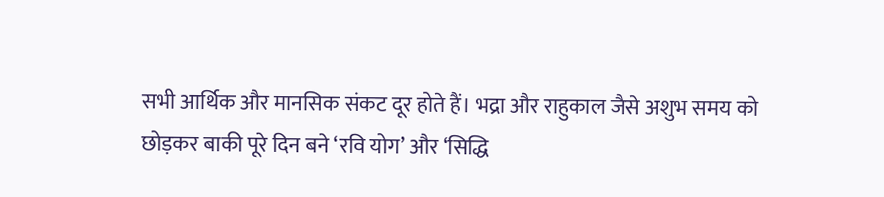सभी आर्थिक और मानसिक संकट दूर होते हैं। भद्रा और राहुकाल जैसे अशुभ समय को छोड़कर बाकी पूरे दिन बने ‘रवि योग’ और ‘सिद्धि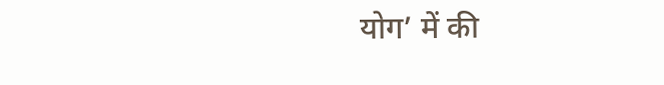योग’ में की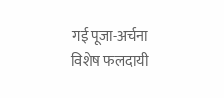गई पूजा-अर्चना विशेष फलदायी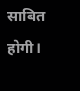साबित होगी।